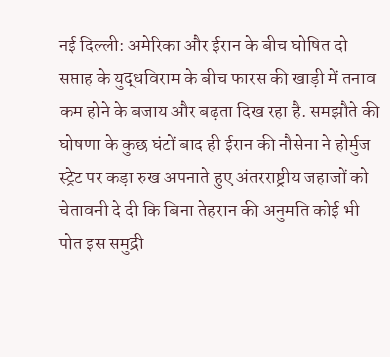नई दिल्ली: अमेरिका और ईरान के बीच घोषित दो सप्ताह के युद्धविराम के बीच फारस की खाड़ी में तनाव कम होने के बजाय और बढ़ता दिख रहा है. समझौते की घोषणा के कुछ घंटों बाद ही ईरान की नौसेना ने होर्मुज स्ट्रेट पर कड़ा रुख अपनाते हुए अंतरराष्ट्रीय जहाजों को चेतावनी दे दी कि बिना तेहरान की अनुमति कोई भी पोत इस समुद्री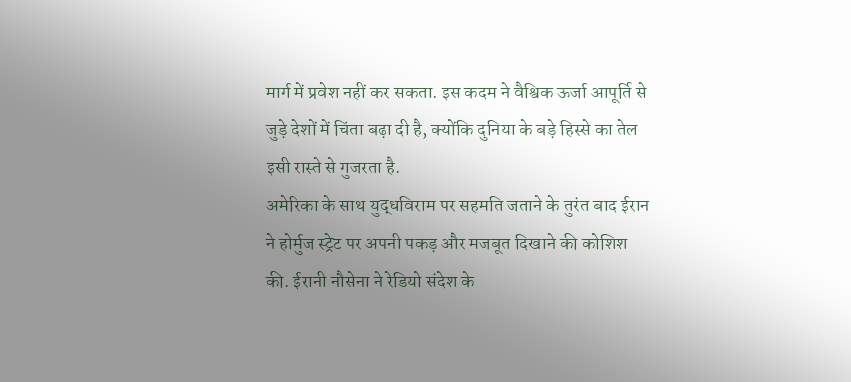मार्ग में प्रवेश नहीं कर सकता. इस कदम ने वैश्विक ऊर्जा आपूर्ति से जुड़े देशों में चिंता बढ़ा दी है, क्योंकि दुनिया के बड़े हिस्से का तेल इसी रास्ते से गुजरता है.
अमेरिका के साथ युद्धविराम पर सहमति जताने के तुरंत बाद ईरान ने होर्मुज स्ट्रेट पर अपनी पकड़ और मजबूत दिखाने की कोशिश की. ईरानी नौसेना ने रेडियो संदेश के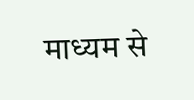माध्यम से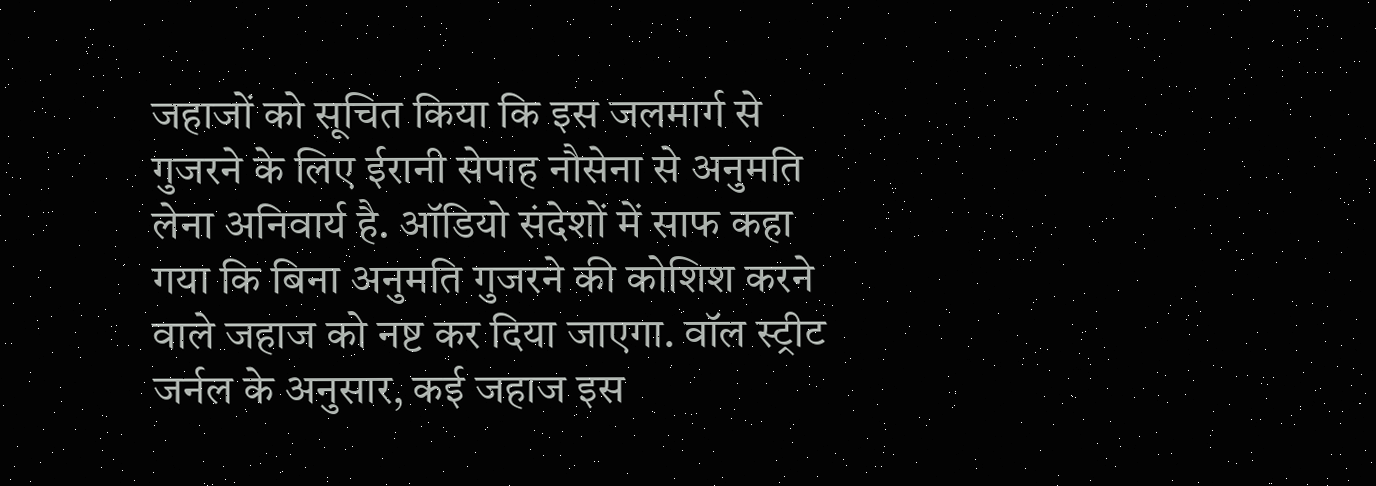जहाजों को सूचित किया कि इस जलमार्ग से गुजरने के लिए ईरानी सेपाह नौसेना से अनुमति लेना अनिवार्य है. ऑडियो संदेशों में साफ कहा गया कि बिना अनुमति गुजरने की कोशिश करने वाले जहाज को नष्ट कर दिया जाएगा. वॉल स्ट्रीट जर्नल के अनुसार, कई जहाज इस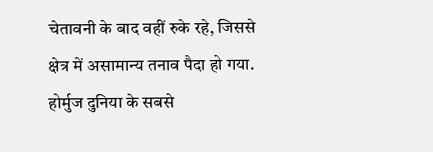चेतावनी के बाद वहीं रुके रहे, जिससे क्षेत्र में असामान्य तनाव पैदा हो गया.
होर्मुज दुनिया के सबसे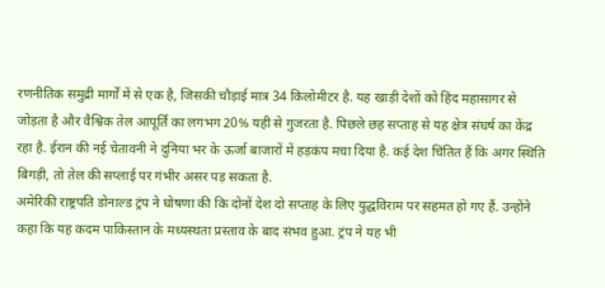रणनीतिक समुद्री मार्गों में से एक है, जिसकी चौड़ाई मात्र 34 किलोमीटर है. यह खाड़ी देशों को हिंद महासागर से जोड़ता है और वैश्विक तेल आपूर्ति का लगभग 20% यही से गुजरता है. पिछले छह सप्ताह से यह क्षेत्र संघर्ष का केंद्र रहा है. ईरान की नई चेतावनी ने दुनिया भर के ऊर्जा बाजारों में हड़कंप मचा दिया है. कई देश चिंतित हैं कि अगर स्थिति बिगड़ी, तो तेल की सप्लाई पर गंभीर असर पड़ सकता है.
अमेरिकी राष्ट्रपति डोनाल्ड ट्रंप ने घोषणा की कि दोनों देश दो सप्ताह के लिए युद्धविराम पर सहमत हो गए हैं. उन्होंने कहा कि यह कदम पाकिस्तान के मध्यस्थता प्रस्ताव के बाद संभव हुआ. ट्रंप ने यह भी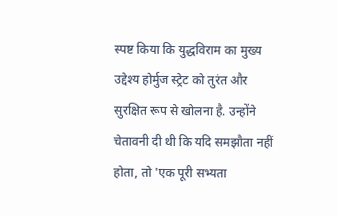स्पष्ट किया कि युद्धविराम का मुख्य उद्देश्य होर्मुज स्ट्रेट को तुरंत और सुरक्षित रूप से खोलना है. उन्होंने चेतावनी दी थी कि यदि समझौता नहीं होता, तो 'एक पूरी सभ्यता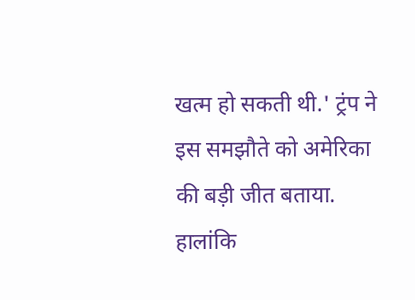खत्म हो सकती थी.' ट्रंप ने इस समझौते को अमेरिका की बड़ी जीत बताया.
हालांकि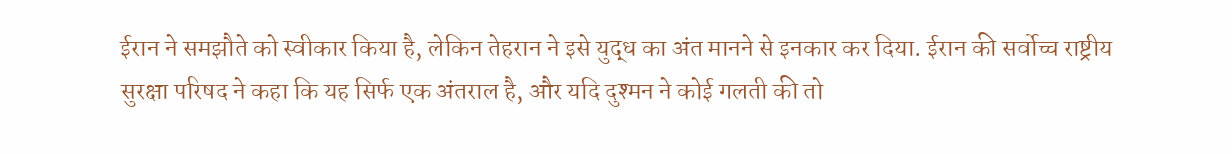ईरान ने समझौते को स्वीकार किया है, लेकिन तेहरान ने इसे युद्ध का अंत मानने से इनकार कर दिया. ईरान की सर्वोच्च राष्ट्रीय सुरक्षा परिषद ने कहा कि यह सिर्फ एक अंतराल है, और यदि दुश्मन ने कोई गलती की तो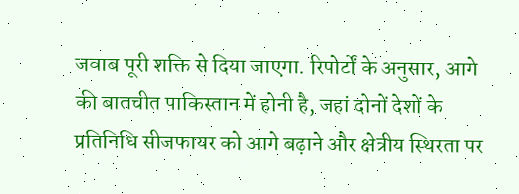जवाब पूरी शक्ति से दिया जाएगा. रिपोर्टों के अनुसार, आगे की बातचीत पाकिस्तान में होनी है, जहां दोनों देशों के प्रतिनिधि सीजफायर को आगे बढ़ाने और क्षेत्रीय स्थिरता पर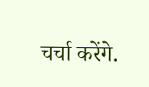चर्चा करेंगे.